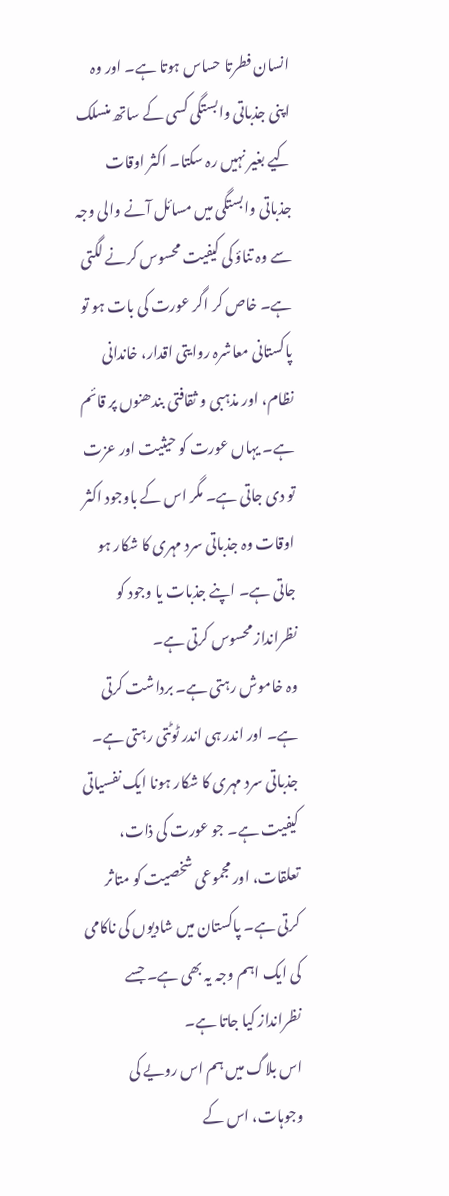انسان فطرتا حساس ہوتا ہے۔ اور وہ اپنی جذباتی وابستگی کسی کے ساتھ منسلک کیے بغیر نہیں رہ سکتا۔ اکثر اوقات جذباتی وابستگی میں مسائل آنے والی وجہ سے وہ تناؤ کی کیفیت محسوس کرنے لگتی ہے۔ خاص کر اگر عورت کی بات ہو تو پاکستانی معاشرہ روایتی اقدار، خاندانی نظام، اور مذہبی و ثقافتی بندھنوں پر قائم ہے۔ یہاں عورت کو حیثیت اور عزت تو دی جاتی ہے۔ مگر اس کے باوجود اکثر اوقات وہ جذباتی سرد مہری کا شکار ہو جاتی ہے۔ اپنے جذبات یا وجود کو نظرانداز محسوس کرتی ہے۔
وہ خاموش رہتی ہے۔ برداشت کرتی ہے۔ اور اندر ہی اندر ٹوٹتی رہتی ہے۔ جذباتی سرد مہری کا شکار ہونا ایک نفسیاتی کیفیت ہے۔ جو عورت کی ذات، تعلقات، اور مجموعی شخصیت کو متاثر کرتی ہے۔ پاکستان میں شادیوں کی ناکامی کی ایک اہم وجہ یہ بھی ہے۔ جسے نظرانداز کیا جاتا ہے۔
اس بلاگ میں ہم اس رویے کی وجوہات، اس کے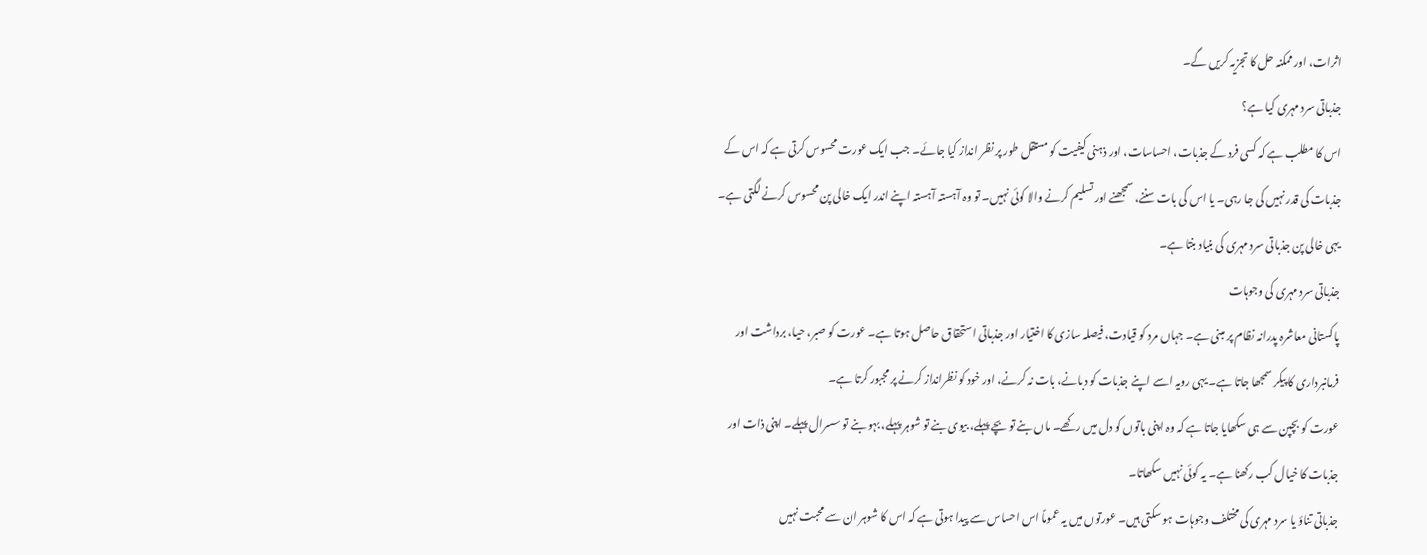اثرات، اور ممکنہ حل کا تجزیہ کریں گے۔
جذباتی سرد مہری کیا ہے؟
اس کا مطلب ہے کہ کسی فرد کے جذبات، احساسات، اور ذہنی کیفیت کو مستقل طور پر نظر انداز کیا جائے۔ جب ایک عورت محسوس کرتی ہے کہ اس کے جذبات کی قدر نہیں کی جا رہی۔ یا اس کی بات سننے، سمجھنے اور تسلیم کرنے والا کوئی نہیں۔ تو وہ آہستہ آہستہ اپنے اندر ایک خالی پن محسوس کرنے لگتی ہے۔ یہی خالی پن جذباتی سرد مہری کی بنیاد بنتا ہے۔
جذباتی سرد مہری کی وجوہات
پاکستانی معاشرہ پدرانہ نظام پر مبنی ہے۔ جہاں مرد کو قیادت، فیصلہ سازی کا اختیار اور جذباتی استحقاق حاصل ہوتا ہے۔ عورت کو صبر، حیا، برداشت اور فرمانبرداری کا پیکر سمجھا جاتا ہے۔ یہی رویہ اسے اپنے جذبات کو دبانے، بات نہ کرنے، اور خود کو نظرانداز کرنے پر مجبور کرتا ہے۔
عورت کو بچپن سے ہی سکھایا جاتا ہے کہ وہ اپنی باتوں کو دل میں رکھے۔ ماں بنے تو بچے پہلے، بیوی بنے تو شوہر پہلے، بہو بنے تو سسرال پہلے۔ اپنی ذات اور جذبات کا خیال کب رکھنا ہے۔ یہ کوئی نہیں سکھاتا۔
جذباتی تناؤ یا سرد مہری کی مختلف وجوہات ہو سکتی ہیں۔ عورتوں میں یہ عموماً اس احساس سے پیدا ہوتی ہے کہ اس کا شوہر ان سے محبت نہیں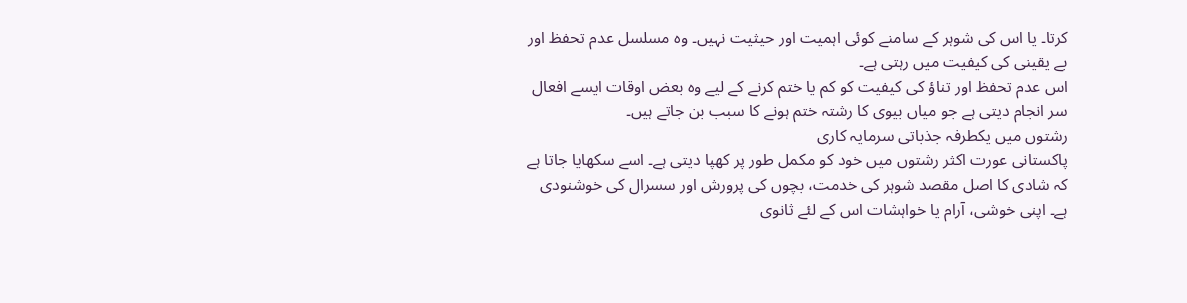کرتا۔ یا اس کی شوہر کے سامنے کوئی اہمیت اور حیثیت نہیں۔ وہ مسلسل عدم تحفظ اور بے یقینی کی کیفیت میں رہتی ہے۔
اس عدم تحفظ اور تناؤ کی کیفیت کو کم یا ختم کرنے کے لیے وہ بعض اوقات ایسے افعال سر انجام دیتی ہے جو میاں بیوی کا رشتہ ختم ہونے کا سبب بن جاتے ہیں۔
رشتوں میں یکطرفہ جذباتی سرمایہ کاری
پاکستانی عورت اکثر رشتوں میں خود کو مکمل طور پر کھپا دیتی ہے۔ اسے سکھایا جاتا ہے کہ شادی کا اصل مقصد شوہر کی خدمت، بچوں کی پرورش اور سسرال کی خوشنودی ہے۔ اپنی خوشی، آرام یا خواہشات اس کے لئے ثانوی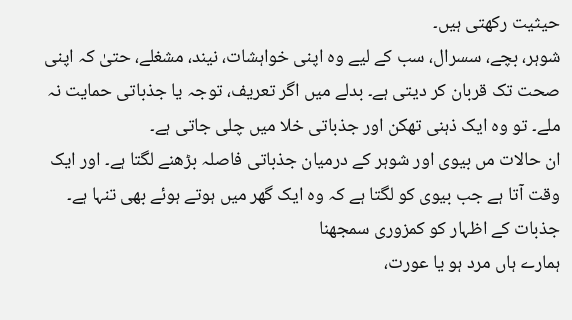حیثیت رکھتی ہیں۔
شوہر، بچے، سسرال، سب کے لیے وہ اپنی خواہشات، نیند، مشغلے، حتیٰ کہ اپنی صحت تک قربان کر دیتی ہے۔ بدلے میں اگر تعریف، توجہ یا جذباتی حمایت نہ ملے۔ تو وہ ایک ذہنی تھکن اور جذباتی خلا میں چلی جاتی ہے۔
ان حالات مں بیوی اور شوہر کے درمیان جذباتی فاصلہ بڑھنے لگتا ہے۔ اور ایک وقت آتا ہے جب بیوی کو لگتا ہے کہ وہ ایک گھر میں ہوتے ہوئے بھی تنہا ہے۔
جذبات کے اظہار کو کمزوری سمجھنا
ہمارے ہاں مرد ہو یا عورت،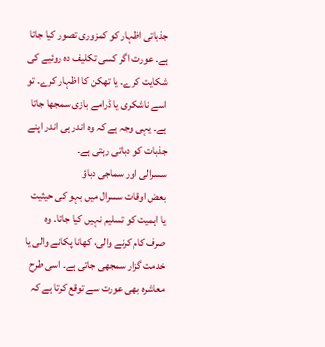جذباتی اظہار کو کمزوری تصور کیا جاتا ہے۔ عورت اگر کسی تکلیف دہ روئیے کی شکایت کرے۔ یا تھکن کا اظہار کرے۔ تو اسے ناشکری یا ڈرامے بازی سمجھا جاتا ہے۔ یہی وجہ ہے کہ وہ اندر ہی اندر اپنے جذبات کو دباتی رہتی ہے۔
سسرالی اور سماجی دباؤ
بعض اوقات سسرال میں بہو کی حیثیت یا اہمیت کو تسلیم نہیں کیا جاتا۔ وہ صرف کام کرنے والی، کھانا پکانے والی یا خدمت گزار سمجھی جاتی ہے۔ اسی طرح معاشرہ بھی عورت سے توقع کرتا ہے کہ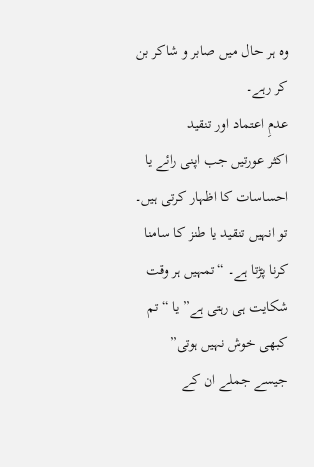وہ ہر حال میں صابر و شاکر بن کر رہے۔
عدمِ اعتماد اور تنقید
اکثر عورتیں جب اپنی رائے یا احساسات کا اظہار کرتی ہیں۔ تو انہیں تنقید یا طنز کا سامنا کرنا پڑتا ہے۔ “تمہیں ہر وقت شکایت ہی رہتی ہے” یا “تم کبھی خوش نہیں ہوتی” جیسے جملے ان کے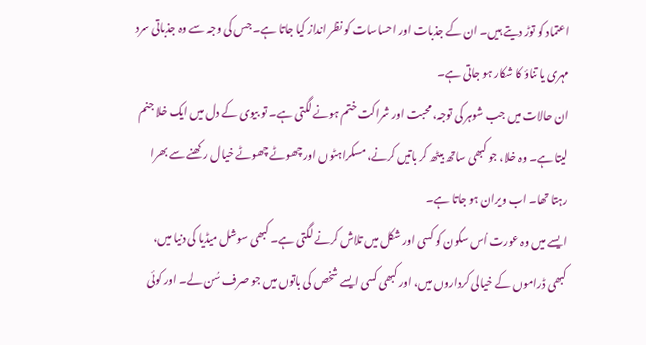اعتماد کو توڑ دیتے ہیں۔ ان کے جذبات اور احساسات کو نظر انداز کیا جاتا ہے۔ جس کی وجہ سے وہ جذباتی سرد مہری یا تناؤ کا شکار ہو جاتی ہے۔
ان حالات میں جب شوہر کی توجہ، محبت اور شراکت ختم ہونے لگتی ہے۔ تو بیوی کے دل میں ایک خلا جنم لیتا ہے۔ وہ خلا، جو کبھی ساتھ بیٹھ کر باتیں کرنے، مسکراہٹوں اور چھوٹے چھوٹے خیال رکھنے سے بھرا رہتا تھا۔ اب ویران ہو جاتا ہے۔
ایسے میں وہ عورت اُس سکون کو کسی اور شکل میں تلاش کرنے لگتی ہے۔ کبھی سوشل میڈیا کی دنیا میں، کبھی ڈراموں کے خیالی کرداروں میں، اور کبھی کسی ایسے شخص کی باتوں میں جو صرف سُن لے۔ اور کوئی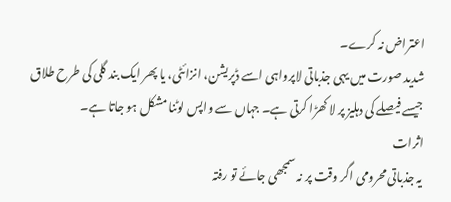اعتراض نہ کرے۔
شدید صورت میں یہی جذباتی لاپرواہی اسے ڈپریشن، انزائٹی، یا پھر ایک بند گلی کی طرح طلاق جیسے فیصلے کی دہلیز پر لا کھڑا کرتی ہے۔ جہاں سے واپس لوٹنا مشکل ہو جاتا ہے۔
اثرات
یہ جذباتی محرومی اگر وقت پر نہ سمجھی جائے تو رفتہ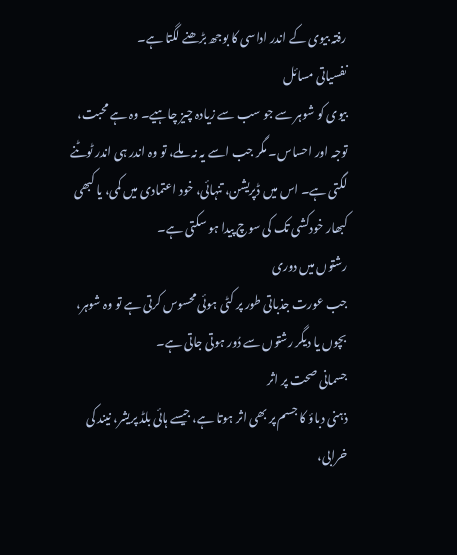رفتہ بیوی کے اندر اداسی کا بوجھ بڑھنے لگتا ہے۔
نفسیاتی مسائل
بیوی کو شوہر سے جو سب سے زیادہ چیز چاہیے۔ وہ ہے محبت، توجہ اور احساس۔ مگر جب اسے یہ نہ ملے، تو وہ اندر ہی اندر ٹوٹنے لگتی ہے۔ اس میں ڈپریشن، تنہائی، خود اعتمادی میں کمی، یا کبھی کبھار خودکشی تک کی سوچ پیدا ہو سکتی ہے۔
رشتوں میں دوری
جب عورت جذباتی طور پر کٹی ہوئی محسوس کرتی ہے تو وہ شوہر، بچوں یا دیگر رشتوں سے دُور ہوتی جاتی ہے۔
جسمانی صحت پر اثر
ذہنی دباؤ کا جسم پر بھی اثر ہوتا ہے، جیسے ہائی بلڈ پریشر، نیند کی خرابی،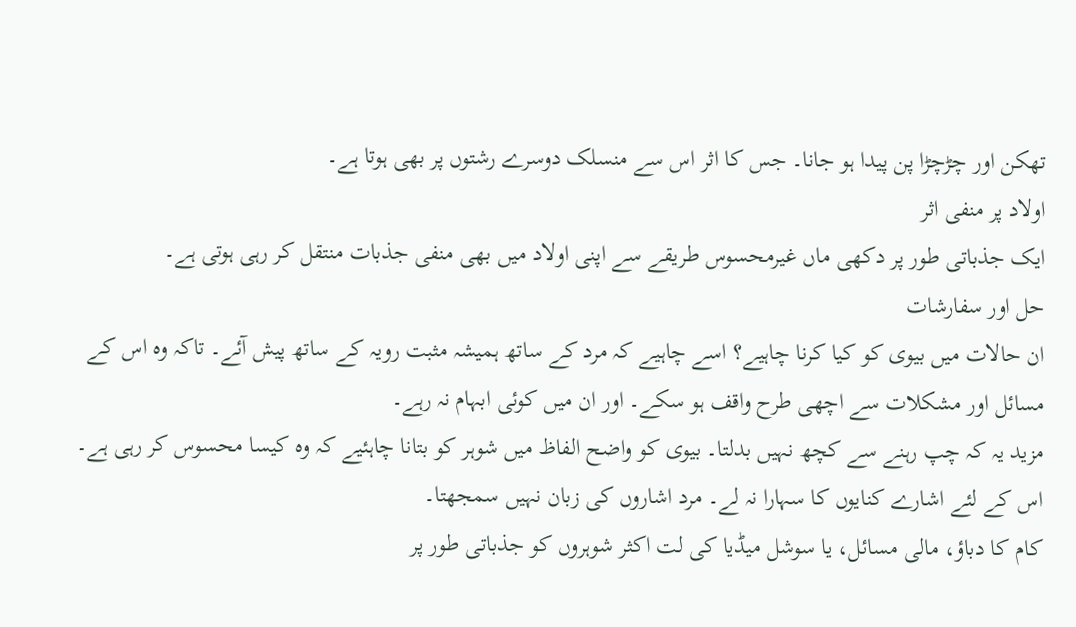تھکن اور چڑچڑا پن پیدا ہو جانا۔ جس کا اثر اس سے منسلک دوسرے رشتوں پر بھی ہوتا ہے۔
اولاد پر منفی اثر
ایک جذباتی طور پر دکھی ماں غیرمحسوس طریقے سے اپنی اولاد میں بھی منفی جذبات منتقل کر رہی ہوتی ہے۔
حل اور سفارشات
ان حالات میں بیوی کو کیا کرنا چاہیے؟ اسے چاہیے کہ مرد کے ساتھ ہمیشہ مثبت رویہ کے ساتھ پیش آئے۔ تاکہ وہ اس کے مسائل اور مشکلات سے اچھی طرح واقف ہو سکے۔ اور ان میں کوئی ابہام نہ رہے۔
مزید یہ کہ چپ رہنے سے کچھ نہیں بدلتا۔ بیوی کو واضح الفاظ میں شوہر کو بتانا چاہئیے کہ وہ کیسا محسوس کر رہی ہے۔ اس کے لئے اشارے کنایوں کا سہارا نہ لے۔ مرد اشاروں کی زبان نہیں سمجھتا۔
کام کا دباؤ، مالی مسائل، یا سوشل میڈیا کی لت اکثر شوہروں کو جذباتی طور پر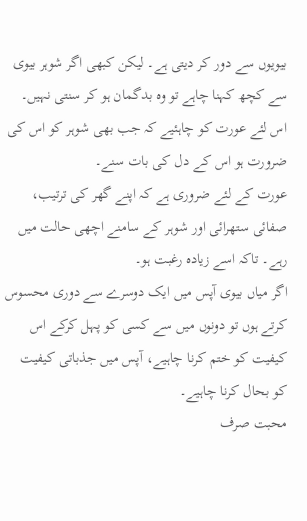بیویوں سے دور کر دیتی ہے۔ لیکن کبھی اگر شوہر بیوی سے کچھ کہنا چاہے تو وہ بدگمان ہو کر سنتی نہیں۔ اس لئے عورت کو چاہئیے کہ جب بھی شوہر کو اس کی ضرورت ہو اس کے دل کی بات سنے۔
عورت کے لئے ضروری ہے کہ اپنے گھر کی ترتیب، صفائی ستھرائی اور شوہر کے سامنے اچھی حالت میں رہے۔ تاکہ اسے زیادہ رغبت ہو۔
اگر میاں بیوی آپس میں ایک دوسرے سے دوری محسوس کرتے ہوں تو دونوں میں سے کسی کو پہل کرکے اس کیفیت کو ختم کرنا چاہیے، آپس میں جذباتی کیفیت کو بحال کرنا چاہیے۔
محبت صرف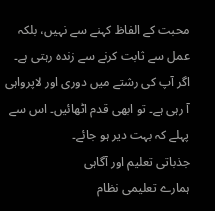محبت کے الفاظ کہنے سے نہیں، بلکہ عمل سے ثابت کرنے سے زندہ رہتی ہے۔ اگر آپ کی رشتے میں دوری اور لاپرواہی آ رہی ہے۔ تو ابھی قدم اٹھائیں۔ اس سے پہلے کہ بہت دیر ہو جائے۔
جذباتی تعلیم اور آگاہی
ہمارے تعلیمی نظام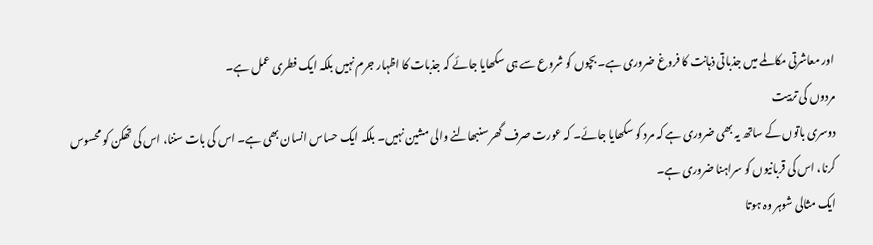اور معاشرتی مکالمے میں جذباتی ذہانت کا فروغ ضروری ہے۔ بچوں کو شروع سے ہی سکھایا جائے کہ جذبات کا اظہار جرم نہیں بلکہ ایک فطری عمل ہے۔
مردوں کی تربیت
دوسری باتوں کے ساتھ یہ بھی ضروری ہے کہ مرد کو سکھایا جائے۔ کہ عورت صرف گھر سنبھالنے والی مشین نہیں۔ بلکہ ایک حساس انسان بھی ہے۔ اس کی بات سننا، اس کی تھکن کو محسوس کرنا، اس کی قربانیوں کو سراہنا ضروری ہے۔
ایک مثالی شوہر وہ ہوتا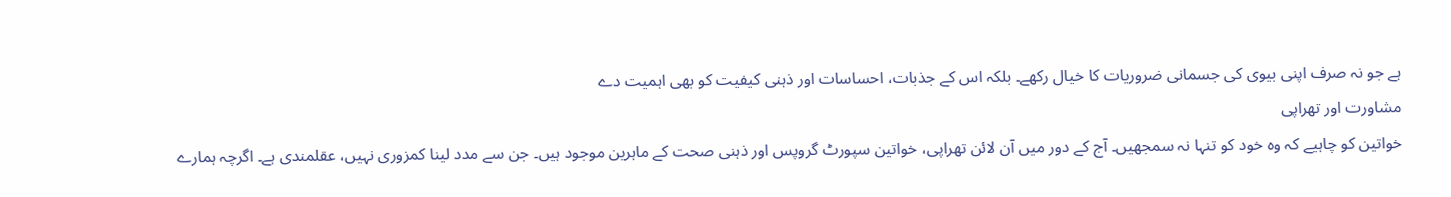ہے جو نہ صرف اپنی بیوی کی جسمانی ضروریات کا خیال رکھے۔ بلکہ اس کے جذبات، احساسات اور ذہنی کیفیت کو بھی اہمیت دے
مشاورت اور تھراپی
خواتین کو چاہیے کہ وہ خود کو تنہا نہ سمجھیں۔ آج کے دور میں آن لائن تھراپی، خواتین سپورٹ گروپس اور ذہنی صحت کے ماہرین موجود ہیں۔ جن سے مدد لینا کمزوری نہیں، عقلمندی ہے۔ اگرچہ ہمارے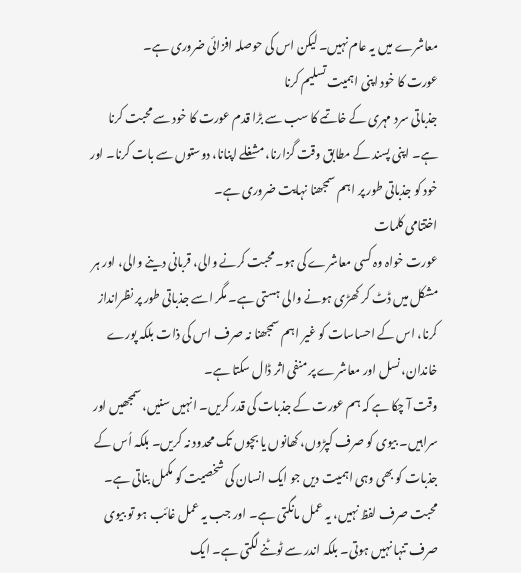معاشرے میں یہ عام نہیں۔ لیکن اس کی حوصلہ افزائی ضروری ہے۔
عورت کا خود اپنی اہمیت تسلیم کرنا
جذباتی سرد مہری کے خاتمے کا سب سے بڑا قدم عورت کا خود سے محبت کرنا ہے۔ اپنی پسند کے مطابق وقت گزارنا، مشغلے اپنانا، دوستوں سے بات کرنا۔ اور خود کو جذباتی طور پر اہم سمجھنا نہایت ضروری ہے۔
اختتامی کلمات
عورت خواہ وہ کسی معاشرے کی ہو۔ محبت کرنے والی، قربانی دینے والی، اور ہر مشکل میں ڈٹ کر کھڑی ہونے والی ہستی ہے۔ مگر اسے جذباتی طور پر نظرانداز کرنا، اس کے احساسات کو غیر اہم سمجھنا نہ صرف اس کی ذات بلکہ پورے خاندان، نسل اور معاشرے پر منفی اثر ڈال سکتا ہے۔
وقت آ چکا ہے کہ ہم عورت کے جذبات کی قدر کریں۔ انہیں سنیں، سمجھیں اور سراہیں۔ بیوی کو صرف کپڑوں، کھانوں یا بچوں تک محدود نہ کریں۔ بلکہ اُس کے جذبات کو بھی وہی اہمیت دیں جو ایک انسان کی شخصیت کو مکمل بناتی ہے۔
محبت صرف لفظ نہیں، یہ عمل مانگتی ہے۔ اور جب یہ عمل غائب ہو تو بیوی صرف تنہا نہیں ہوتی۔ بلکہ اندر سے ٹوٹنے لگتی ہے۔ ایک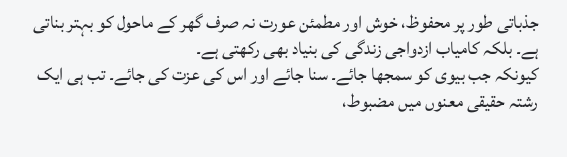جذباتی طور پر محفوظ، خوش اور مطمئن عورت نہ صرف گھر کے ماحول کو بہتر بناتی ہے۔ بلکہ کامیاب ازدواجی زندگی کی بنیاد بھی رکھتی ہے۔
کیونکہ جب بیوی کو سمجھا جائے۔ سنا جائے اور اس کی عزت کی جائے۔ تب ہی ایک رشتہ حقیقی معنوں میں مضبوط،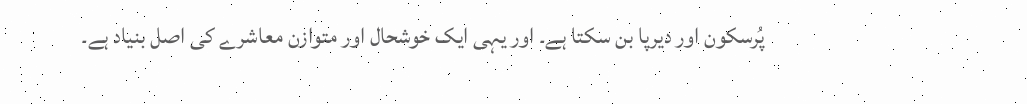پُرسکون اور دیرپا بن سکتا ہے۔ اور یہی ایک خوشحال اور متوازن معاشرے کی اصل بنیاد ہے۔